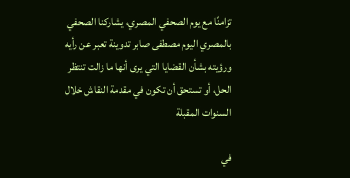تزامنًا مع يوم الصحفي المصري، يشاركنا الصحفي بالمصري اليوم مصطفى صابر تدوينة تعبر عن رأيه ورؤيته بشأن القضايا التي يرى أنها ما زالت تنتظر الحل، أو تستحق أن تكون في مقدمة النقاش خلال السنوات المقبلة

في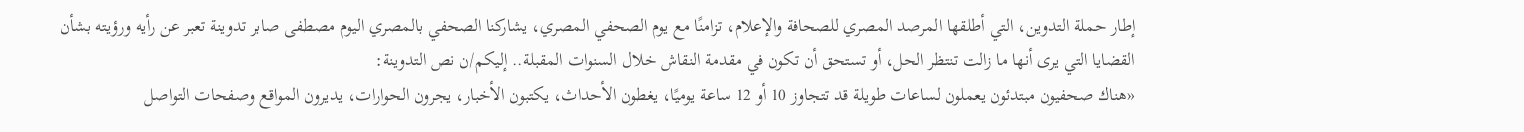إطار حملة التدوين، التي أطلقها المرصد المصري للصحافة والإعلام، تزامنًا مع يوم الصحفي المصري، يشاركنا الصحفي بالمصري اليوم مصطفى صابر تدوينة تعبر عن رأيه ورؤيته بشأن القضايا التي يرى أنها ما زالت تنتظر الحل، أو تستحق أن تكون في مقدمة النقاش خلال السنوات المقبلة.. إليكم/ن نص التدوينة:
«هناك صحفيون مبتدئون يعملون لساعات طويلة قد تتجاوز 10 أو 12 ساعة يوميًا، يغطون الأحداث، يكتبون الأخبار، يجرون الحوارات، يديرون المواقع وصفحات التواصل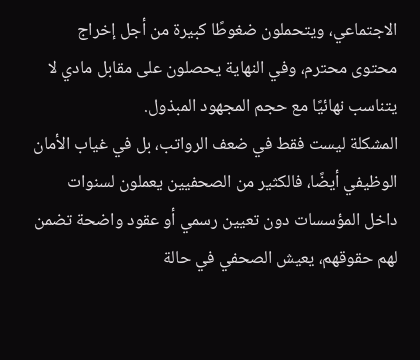الاجتماعي، ويتحملون ضغوطًا كبيرة من أجل إخراج محتوى محترم، وفي النهاية يحصلون على مقابل مادي لا يتناسب نهائيًا مع حجم المجهود المبذول.
المشكلة ليست فقط في ضعف الرواتب، بل في غياب الأمان الوظيفي أيضًا، فالكثير من الصحفيين يعملون لسنوات داخل المؤسسات دون تعيين رسمي أو عقود واضحة تضمن لهم حقوقهم، يعيش الصحفي في حالة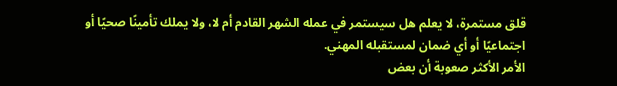قلق مستمرة، لا يعلم هل سيستمر في عمله الشهر القادم أم لا، ولا يملك تأمينًا صحيًا أو اجتماعيًا أو أي ضمان لمستقبله المهني.
الأمر الأكثر صعوبة أن بعض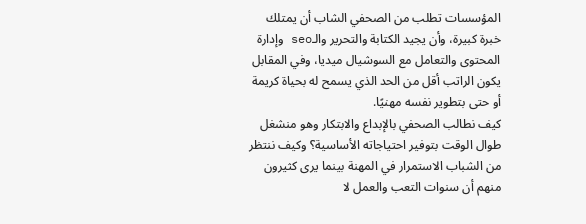المؤسسات تطلب من الصحفي الشاب أن يمتلك خبرة كبيرة، وأن يجيد الكتابة والتحرير والـseo وإدارة المحتوى والتعامل مع السوشيال ميديا، وفي المقابل يكون الراتب أقل من الحد الذي يسمح له بحياة كريمة أو حتى بتطوير نفسه مهنيًا.
كيف نطالب الصحفي بالإبداع والابتكار وهو منشغل طوال الوقت بتوفير احتياجاته الأساسية؟ وكيف ننتظر من الشباب الاستمرار في المهنة بينما يرى كثيرون منهم أن سنوات التعب والعمل لا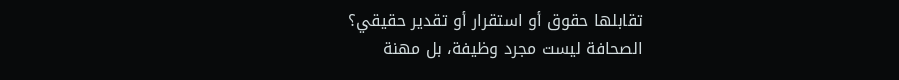تقابلها حقوق أو استقرار أو تقدير حقيقي؟
الصحافة ليست مجرد وظيفة، بل مهنة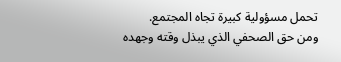تحمل مسؤولية كبيرة تجاه المجتمع.
ومن حق الصحفي الذي يبذل وقته وجهده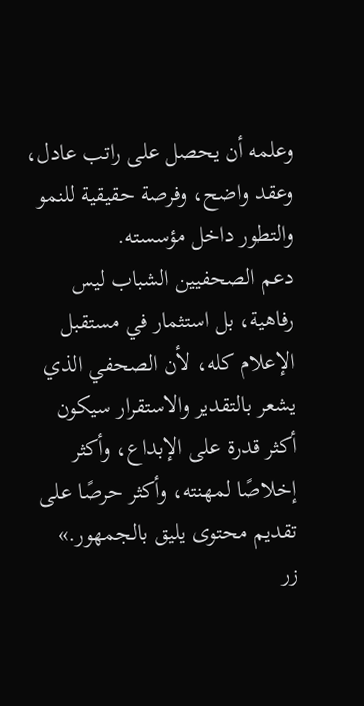وعلمه أن يحصل على راتب عادل، وعقد واضح، وفرصة حقيقية للنمو والتطور داخل مؤسسته.
دعم الصحفيين الشباب ليس رفاهية، بل استثمار في مستقبل الإعلام كله، لأن الصحفي الذي يشعر بالتقدير والاستقرار سيكون أكثر قدرة على الإبداع، وأكثر إخلاصًا لمهنته، وأكثر حرصًا على تقديم محتوى يليق بالجمهور.»
زر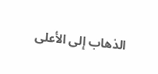الذهاب إلى الأعلى